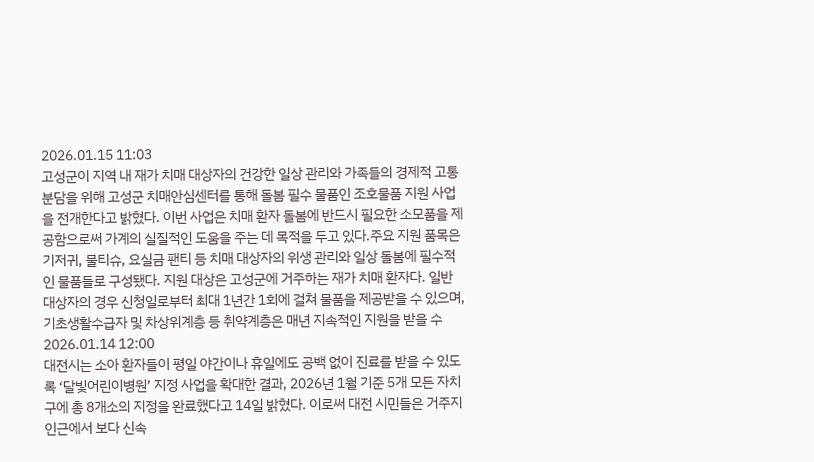2026.01.15 11:03
고성군이 지역 내 재가 치매 대상자의 건강한 일상 관리와 가족들의 경제적 고통 분담을 위해 고성군 치매안심센터를 통해 돌봄 필수 물품인 조호물품 지원 사업을 전개한다고 밝혔다. 이번 사업은 치매 환자 돌봄에 반드시 필요한 소모품을 제공함으로써 가계의 실질적인 도움을 주는 데 목적을 두고 있다.주요 지원 품목은 기저귀, 물티슈, 요실금 팬티 등 치매 대상자의 위생 관리와 일상 돌봄에 필수적인 물품들로 구성됐다. 지원 대상은 고성군에 거주하는 재가 치매 환자다. 일반 대상자의 경우 신청일로부터 최대 1년간 1회에 걸쳐 물품을 제공받을 수 있으며, 기초생활수급자 및 차상위계층 등 취약계층은 매년 지속적인 지원을 받을 수2026.01.14 12:00
대전시는 소아 환자들이 평일 야간이나 휴일에도 공백 없이 진료를 받을 수 있도록 ‘달빛어린이병원’ 지정 사업을 확대한 결과, 2026년 1월 기준 5개 모든 자치구에 총 8개소의 지정을 완료했다고 14일 밝혔다. 이로써 대전 시민들은 거주지 인근에서 보다 신속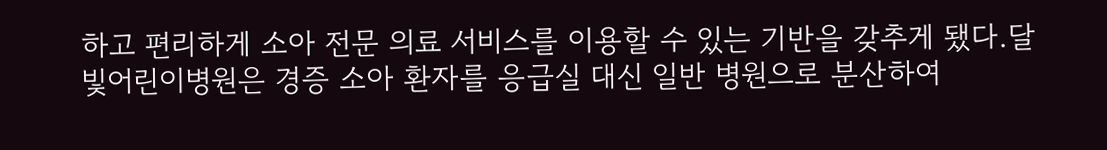하고 편리하게 소아 전문 의료 서비스를 이용할 수 있는 기반을 갖추게 됐다.달빛어린이병원은 경증 소아 환자를 응급실 대신 일반 병원으로 분산하여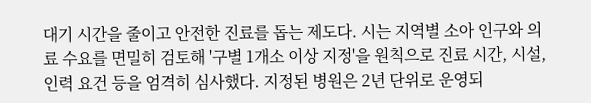대기 시간을 줄이고 안전한 진료를 돕는 제도다. 시는 지역별 소아 인구와 의료 수요를 면밀히 검토해 '구별 1개소 이상 지정'을 원칙으로 진료 시간, 시설, 인력 요건 등을 엄격히 심사했다. 지정된 병원은 2년 단위로 운영되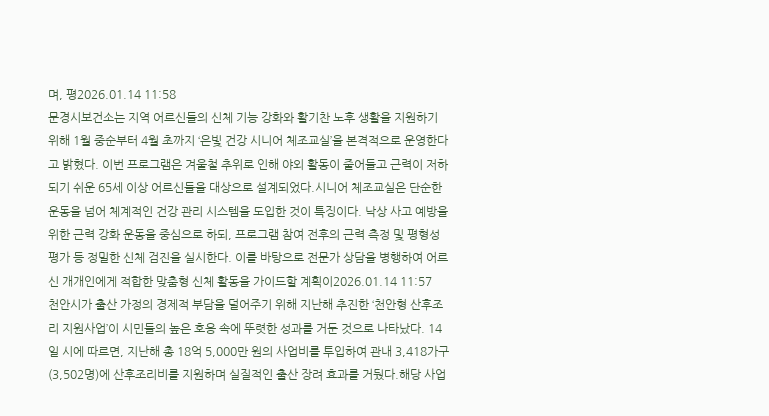며, 평2026.01.14 11:58
문경시보건소는 지역 어르신들의 신체 기능 강화와 활기찬 노후 생활을 지원하기 위해 1월 중순부터 4월 초까지 ‘은빛 건강 시니어 체조교실’을 본격적으로 운영한다고 밝혔다. 이번 프로그램은 겨울철 추위로 인해 야외 활동이 줄어들고 근력이 저하되기 쉬운 65세 이상 어르신들을 대상으로 설계되었다.시니어 체조교실은 단순한 운동을 넘어 체계적인 건강 관리 시스템을 도입한 것이 특징이다. 낙상 사고 예방을 위한 근력 강화 운동을 중심으로 하되, 프로그램 참여 전후의 근력 측정 및 평형성 평가 등 정밀한 신체 검진을 실시한다. 이를 바탕으로 전문가 상담을 병행하여 어르신 개개인에게 적합한 맞춤형 신체 활동을 가이드할 계획이2026.01.14 11:57
천안시가 출산 가정의 경제적 부담을 덜어주기 위해 지난해 추진한 ‘천안형 산후조리 지원사업’이 시민들의 높은 호응 속에 뚜렷한 성과를 거둔 것으로 나타났다. 14일 시에 따르면, 지난해 총 18억 5,000만 원의 사업비를 투입하여 관내 3,418가구(3,502명)에 산후조리비를 지원하며 실질적인 출산 장려 효과를 거뒀다.해당 사업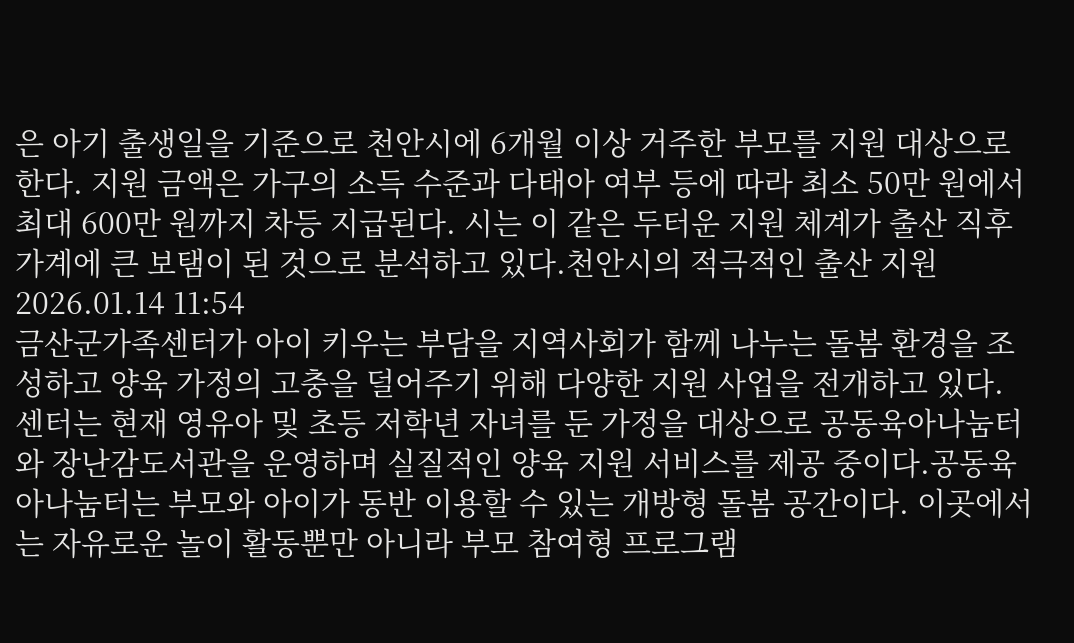은 아기 출생일을 기준으로 천안시에 6개월 이상 거주한 부모를 지원 대상으로 한다. 지원 금액은 가구의 소득 수준과 다태아 여부 등에 따라 최소 50만 원에서 최대 600만 원까지 차등 지급된다. 시는 이 같은 두터운 지원 체계가 출산 직후 가계에 큰 보탬이 된 것으로 분석하고 있다.천안시의 적극적인 출산 지원2026.01.14 11:54
금산군가족센터가 아이 키우는 부담을 지역사회가 함께 나누는 돌봄 환경을 조성하고 양육 가정의 고충을 덜어주기 위해 다양한 지원 사업을 전개하고 있다. 센터는 현재 영유아 및 초등 저학년 자녀를 둔 가정을 대상으로 공동육아나눔터와 장난감도서관을 운영하며 실질적인 양육 지원 서비스를 제공 중이다.공동육아나눔터는 부모와 아이가 동반 이용할 수 있는 개방형 돌봄 공간이다. 이곳에서는 자유로운 놀이 활동뿐만 아니라 부모 참여형 프로그램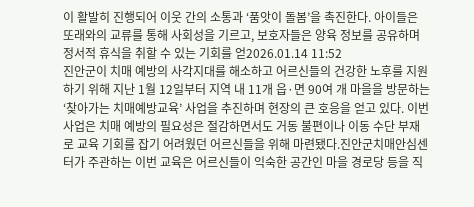이 활발히 진행되어 이웃 간의 소통과 ‘품앗이 돌봄’을 촉진한다. 아이들은 또래와의 교류를 통해 사회성을 기르고, 보호자들은 양육 정보를 공유하며 정서적 휴식을 취할 수 있는 기회를 얻2026.01.14 11:52
진안군이 치매 예방의 사각지대를 해소하고 어르신들의 건강한 노후를 지원하기 위해 지난 1월 12일부터 지역 내 11개 읍·면 90여 개 마을을 방문하는 ‘찾아가는 치매예방교육’ 사업을 추진하며 현장의 큰 호응을 얻고 있다. 이번 사업은 치매 예방의 필요성은 절감하면서도 거동 불편이나 이동 수단 부재로 교육 기회를 잡기 어려웠던 어르신들을 위해 마련됐다.진안군치매안심센터가 주관하는 이번 교육은 어르신들이 익숙한 공간인 마을 경로당 등을 직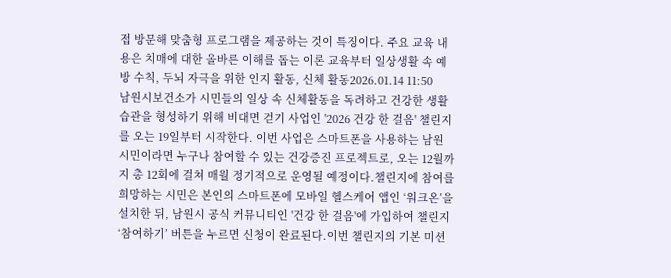접 방문해 맞춤형 프로그램을 제공하는 것이 특징이다. 주요 교육 내용은 치매에 대한 올바른 이해를 돕는 이론 교육부터 일상생활 속 예방 수칙, 두뇌 자극을 위한 인지 활동, 신체 활동2026.01.14 11:50
남원시보건소가 시민들의 일상 속 신체활동을 독려하고 건강한 생활 습관을 형성하기 위해 비대면 걷기 사업인 '2026 건강 한 걸음' 챌린지를 오는 19일부터 시작한다. 이번 사업은 스마트폰을 사용하는 남원 시민이라면 누구나 참여할 수 있는 건강증진 프로젝트로, 오는 12월까지 총 12회에 걸쳐 매월 정기적으로 운영될 예정이다.챌린지에 참여를 희망하는 시민은 본인의 스마트폰에 모바일 헬스케어 앱인 ‘워크온’을 설치한 뒤, 남원시 공식 커뮤니티인 '건강 한 걸음'에 가입하여 챌린지 ‘참여하기’ 버튼을 누르면 신청이 완료된다.이번 챌린지의 기본 미션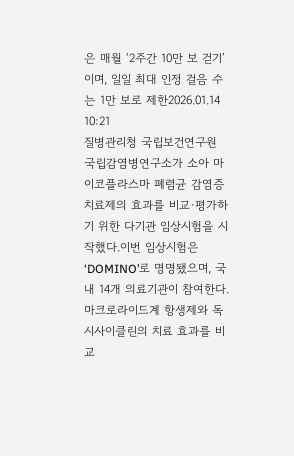은 매월 ‘2주간 10만 보 걷기’이며, 일일 최대 인정 걸음 수는 1만 보로 제한2026.01.14 10:21
질병관리청 국립보건연구원 국립감염병연구소가 소아 마이코플라스마 폐렴균 감염증 치료제의 효과를 비교·평가하기 위한 다기관 임상시험을 시작했다.이번 임상시험은 ‘DOMINO’로 명명됐으며, 국내 14개 의료기관이 참여한다. 마크로라이드계 항생제와 독시사이클린의 치료 효과를 비교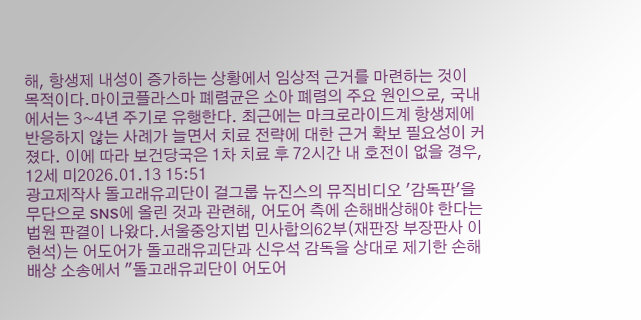해, 항생제 내성이 증가하는 상황에서 임상적 근거를 마련하는 것이 목적이다.마이코플라스마 폐렴균은 소아 폐렴의 주요 원인으로, 국내에서는 3~4년 주기로 유행한다. 최근에는 마크로라이드계 항생제에 반응하지 않는 사례가 늘면서 치료 전략에 대한 근거 확보 필요성이 커졌다. 이에 따라 보건당국은 1차 치료 후 72시간 내 호전이 없을 경우, 12세 미2026.01.13 15:51
광고제작사 돌고래유괴단이 걸그룹 뉴진스의 뮤직비디오 '감독판'을 무단으로 SNS에 올린 것과 관련해, 어도어 측에 손해배상해야 한다는 법원 판결이 나왔다.서울중앙지법 민사합의62부(재판장 부장판사 이현석)는 어도어가 돌고래유괴단과 신우석 감독을 상대로 제기한 손해배상 소송에서 "돌고래유괴단이 어도어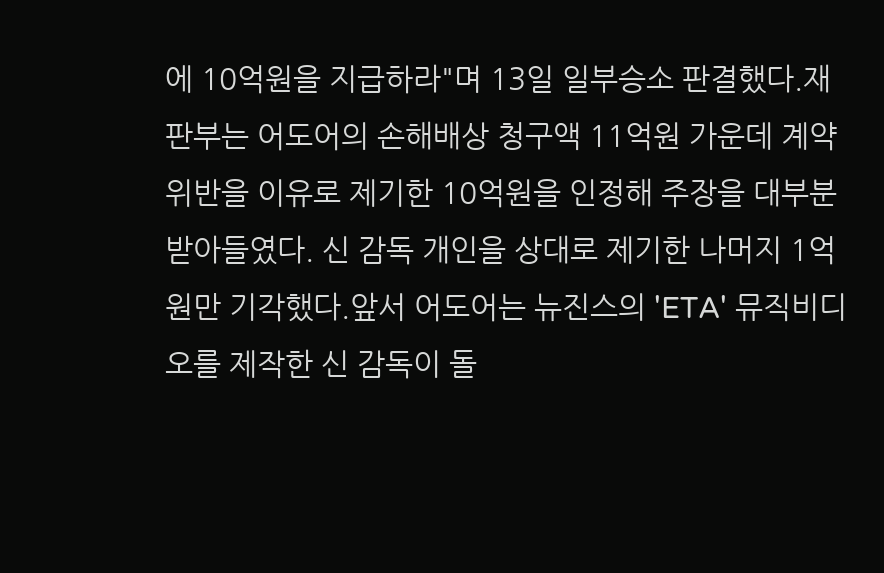에 10억원을 지급하라"며 13일 일부승소 판결했다.재판부는 어도어의 손해배상 청구액 11억원 가운데 계약 위반을 이유로 제기한 10억원을 인정해 주장을 대부분 받아들였다. 신 감독 개인을 상대로 제기한 나머지 1억원만 기각했다.앞서 어도어는 뉴진스의 'ETA' 뮤직비디오를 제작한 신 감독이 돌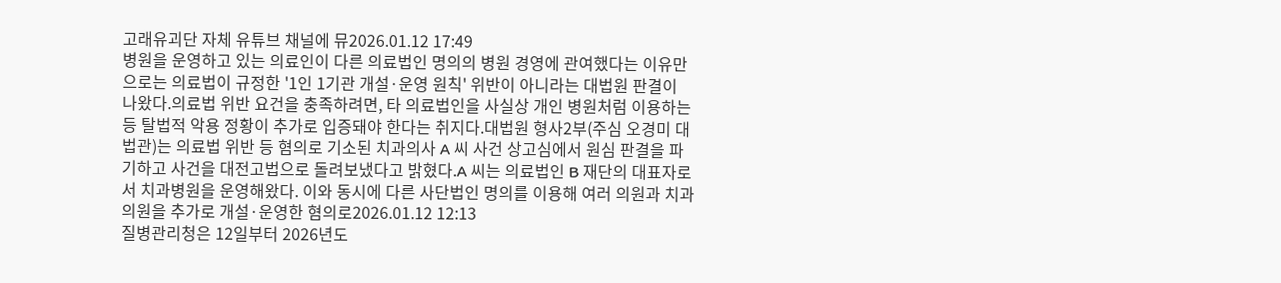고래유괴단 자체 유튜브 채널에 뮤2026.01.12 17:49
병원을 운영하고 있는 의료인이 다른 의료법인 명의의 병원 경영에 관여했다는 이유만으로는 의료법이 규정한 '1인 1기관 개설·운영 원칙' 위반이 아니라는 대법원 판결이 나왔다.의료법 위반 요건을 충족하려면, 타 의료법인을 사실상 개인 병원처럼 이용하는 등 탈법적 악용 정황이 추가로 입증돼야 한다는 취지다.대법원 형사2부(주심 오경미 대법관)는 의료법 위반 등 혐의로 기소된 치과의사 A 씨 사건 상고심에서 원심 판결을 파기하고 사건을 대전고법으로 돌려보냈다고 밝혔다.A 씨는 의료법인 B 재단의 대표자로서 치과병원을 운영해왔다. 이와 동시에 다른 사단법인 명의를 이용해 여러 의원과 치과의원을 추가로 개설·운영한 혐의로2026.01.12 12:13
질병관리청은 12일부터 2026년도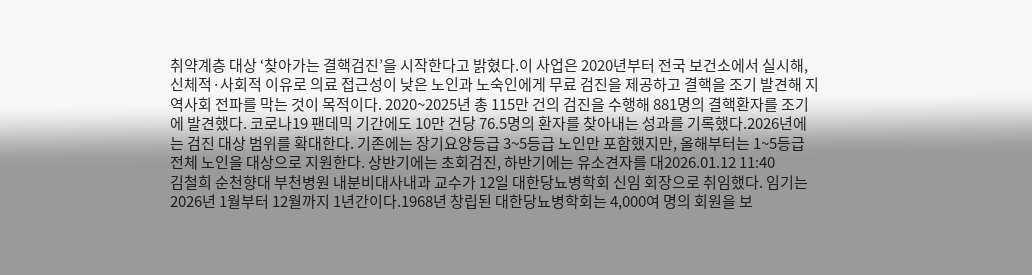취약계층 대상 ‘찾아가는 결핵검진’을 시작한다고 밝혔다.이 사업은 2020년부터 전국 보건소에서 실시해, 신체적·사회적 이유로 의료 접근성이 낮은 노인과 노숙인에게 무료 검진을 제공하고 결핵을 조기 발견해 지역사회 전파를 막는 것이 목적이다. 2020~2025년 총 115만 건의 검진을 수행해 881명의 결핵환자를 조기에 발견했다. 코로나19 팬데믹 기간에도 10만 건당 76.5명의 환자를 찾아내는 성과를 기록했다.2026년에는 검진 대상 범위를 확대한다. 기존에는 장기요양등급 3~5등급 노인만 포함했지만, 올해부터는 1~5등급 전체 노인을 대상으로 지원한다. 상반기에는 초회검진, 하반기에는 유소견자를 대2026.01.12 11:40
김철희 순천향대 부천병원 내분비대사내과 교수가 12일 대한당뇨병학회 신임 회장으로 취임했다. 임기는 2026년 1월부터 12월까지 1년간이다.1968년 창립된 대한당뇨병학회는 4,000여 명의 회원을 보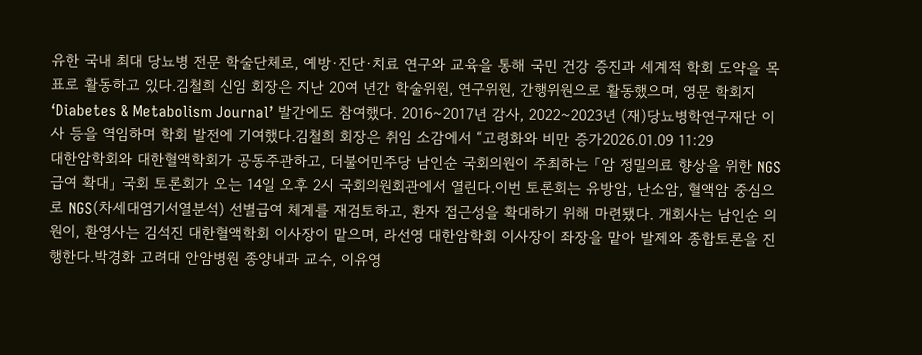유한 국내 최대 당뇨병 전문 학술단체로, 예방·진단·치료 연구와 교육을 통해 국민 건강 증진과 세계적 학회 도약을 목표로 활동하고 있다.김철희 신임 회장은 지난 20여 년간 학술위원, 연구위원, 간행위원으로 활동했으며, 영문 학회지 ‘Diabetes & Metabolism Journal’ 발간에도 참여했다. 2016~2017년 감사, 2022~2023년 (재)당뇨병학연구재단 이사 등을 역임하며 학회 발전에 기여했다.김철희 회장은 취임 소감에서 “고령화와 비만 증가2026.01.09 11:29
대한암학회와 대한혈액학회가 공동주관하고, 더불어민주당 남인순 국회의원이 주최하는 「암 정밀의료 향상을 위한 NGS 급여 확대」 국회 토론회가 오는 14일 오후 2시 국회의원회관에서 열린다.이번 토론회는 유방암, 난소암, 혈액암 중심으로 NGS(차세대염기서열분석) 선별급여 체계를 재검토하고, 환자 접근성을 확대하기 위해 마련됐다. 개회사는 남인순 의원이, 환영사는 김석진 대한혈액학회 이사장이 맡으며, 라선영 대한암학회 이사장이 좌장을 맡아 발제와 종합토론을 진행한다.박경화 고려대 안암병원 종양내과 교수, 이유영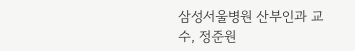삼성서울병원 산부인과 교수, 정준원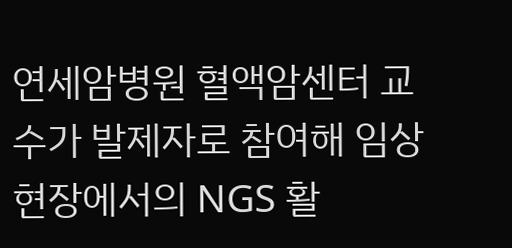연세암병원 혈액암센터 교수가 발제자로 참여해 임상 현장에서의 NGS 활